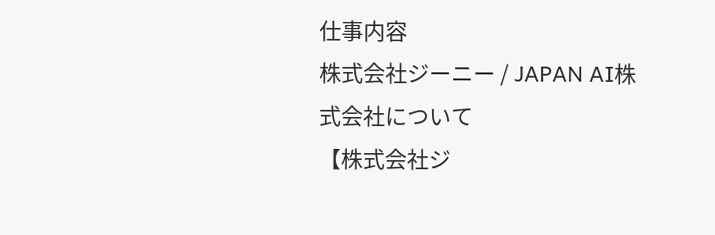仕事内容
株式会社ジーニー / JAPAN AI株式会社について
【株式会社ジ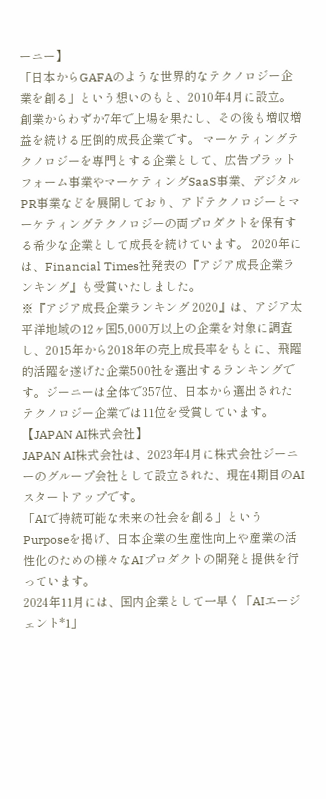ーニー】
「日本からGAFAのような世界的なテクノロジー企業を創る」という想いのもと、2010年4月に設立。創業からわずか7年で上場を果たし、その後も増収増益を続ける圧倒的成長企業です。 マーケティングテクノロジーを専門とする企業として、広告プラットフォーム事業やマーケティングSaaS事業、デジタルPR事業などを展開しており、アドテクノロジーとマーケティングテクノロジーの両プロダクトを保有する希少な企業として成長を続けています。 2020年には、Financial Times社発表の『アジア成長企業ランキング』も受賞いたしました。
※『アジア成長企業ランキング 2020』は、アジア太平洋地域の12ヶ国5,000万以上の企業を対象に調査し、2015年から2018年の売上成長率をもとに、飛躍的活躍を遂げた企業500社を選出するランキングです。ジーニーは全体で357位、日本から選出されたテクノロジー企業では11位を受賞しています。
【JAPAN AI株式会社】
JAPAN AI株式会社は、2023年4月に株式会社ジーニーのグループ会社として設立された、現在4期目のAIスタートアップです。
「AIで持続可能な未来の社会を創る」というPurposeを掲げ、日本企業の生産性向上や産業の活性化のための様々なAIプロダクトの開発と提供を行っています。
2024年11月には、国内企業として一早く「AIエージェント*1」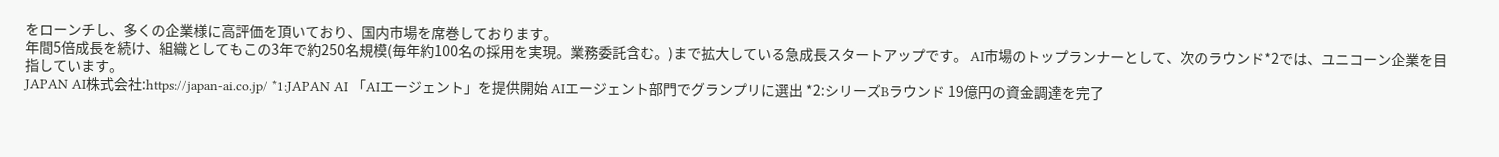をローンチし、多くの企業様に高評価を頂いており、国内市場を席巻しております。
年間5倍成長を続け、組織としてもこの3年で約250名規模(毎年約100名の採用を実現。業務委託含む。)まで拡大している急成長スタートアップです。 AI市場のトップランナーとして、次のラウンド*2では、ユニコーン企業を目指しています。
JAPAN AI株式会社:https://japan-ai.co.jp/ *1:JAPAN AI 「AIエージェント」を提供開始 AIエージェント部門でグランプリに選出 *2:シリーズBラウンド 19億円の資金調達を完了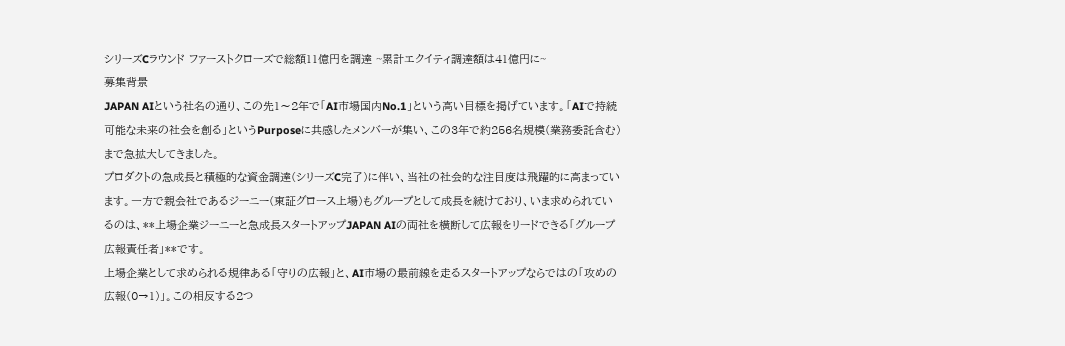シリーズCラウンド ファーストクローズで総額11億円を調達 ~累計エクイティ調達額は41億円に~
募集背景
JAPAN AIという社名の通り、この先1〜2年で「AI市場国内No.1」という高い目標を掲げています。「AIで持続可能な未来の社会を創る」というPurposeに共感したメンバーが集い、この3年で約256名規模(業務委託含む)まで急拡大してきました。
プロダクトの急成長と積極的な資金調達(シリーズC完了)に伴い、当社の社会的な注目度は飛躍的に高まっています。一方で親会社であるジーニー(東証グロース上場)もグループとして成長を続けており、いま求められているのは、**上場企業ジーニーと急成長スタートアップJAPAN AIの両社を横断して広報をリードできる「グループ広報責任者」**です。
上場企業として求められる規律ある「守りの広報」と、AI市場の最前線を走るスタートアップならではの「攻めの広報(0→1)」。この相反する2つ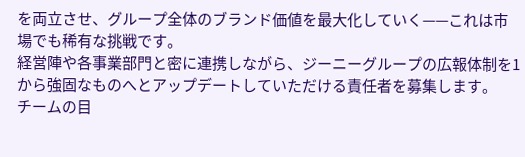を両立させ、グループ全体のブランド価値を最大化していく——これは市場でも稀有な挑戦です。
経営陣や各事業部門と密に連携しながら、ジーニーグループの広報体制を1から強固なものへとアップデートしていただける責任者を募集します。
チームの目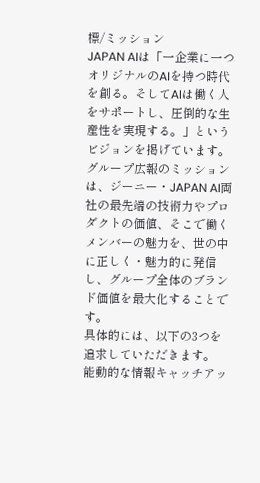標/ミッション
JAPAN AIは「一企業に一つオリジナルのAIを持つ時代を創る。そしてAIは働く人をサポートし、圧倒的な生産性を実現する。」というビジョンを掲げています。
グループ広報のミッションは、ジーニー・JAPAN AI両社の最先端の技術力やプロダクトの価値、そこで働くメンバーの魅力を、世の中に正しく・魅力的に発信し、グループ全体のブランド価値を最大化することです。
具体的には、以下の3つを追求していただきます。
能動的な情報キャッチアッ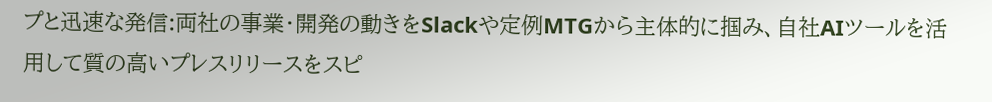プと迅速な発信:両社の事業・開発の動きをSlackや定例MTGから主体的に掴み、自社AIツールを活用して質の高いプレスリリースをスピ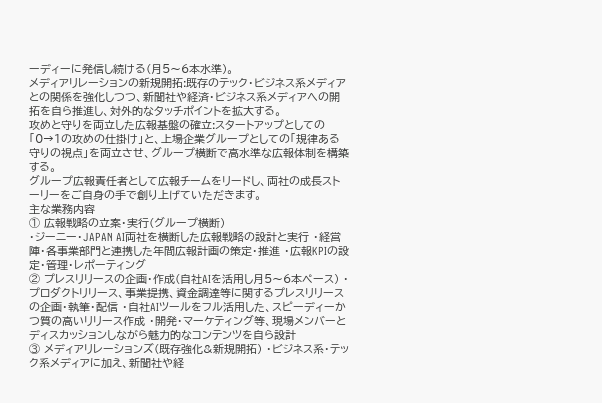ーディーに発信し続ける(月5〜6本水準)。
メディアリレーションの新規開拓:既存のテック・ビジネス系メディアとの関係を強化しつつ、新聞社や経済・ビジネス系メディアへの開拓を自ら推進し、対外的なタッチポイントを拡大する。
攻めと守りを両立した広報基盤の確立:スタートアップとしての「0→1の攻めの仕掛け」と、上場企業グループとしての「規律ある守りの視点」を両立させ、グループ横断で高水準な広報体制を構築する。
グループ広報責任者として広報チームをリードし、両社の成長ストーリーをご自身の手で創り上げていただきます。
主な業務内容
① 広報戦略の立案・実行(グループ横断)
・ジーニー・JAPAN AI両社を横断した広報戦略の設計と実行 ・経営陣・各事業部門と連携した年間広報計画の策定・推進 ・広報KPIの設定・管理・レポーティング
② プレスリリースの企画・作成(自社AIを活用し月5〜6本ペース) ・プロダクトリリース、事業提携、資金調達等に関するプレスリリースの企画・執筆・配信 ・自社AIツールをフル活用した、スピーディーかつ質の高いリリース作成 ・開発・マーケティング等、現場メンバーとディスカッションしながら魅力的なコンテンツを自ら設計
③ メディアリレーションズ(既存強化&新規開拓) ・ビジネス系・テック系メディアに加え、新聞社や経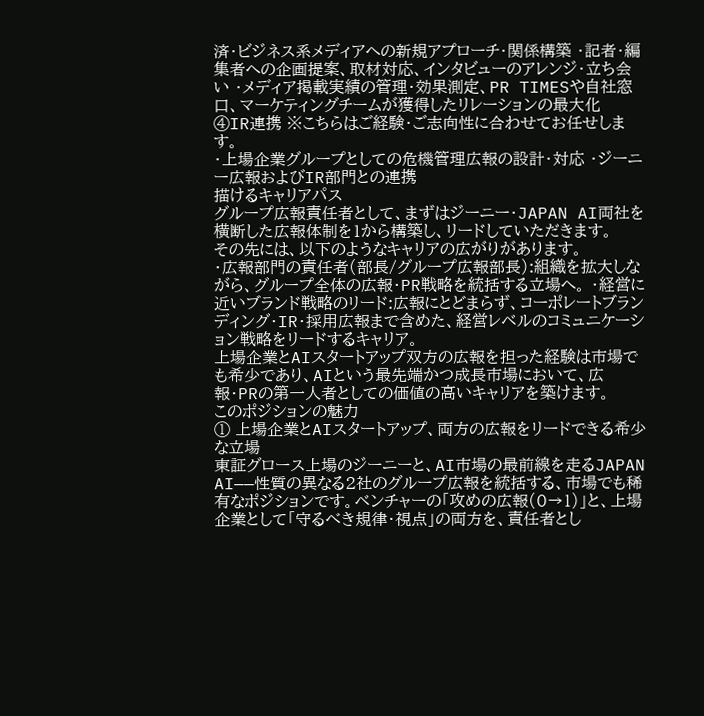済・ビジネス系メディアへの新規アプローチ・関係構築 ・記者・編集者への企画提案、取材対応、インタビューのアレンジ・立ち会い ・メディア掲載実績の管理・効果測定、PR TIMESや自社窓口、マーケティングチームが獲得したリレーションの最大化
④IR連携 ※こちらはご経験・ご志向性に合わせてお任せします。
・上場企業グループとしての危機管理広報の設計・対応 ・ジーニー広報およびIR部門との連携
描けるキャリアパス
グループ広報責任者として、まずはジーニー・JAPAN AI両社を横断した広報体制を1から構築し、リードしていただきます。
その先には、以下のようなキャリアの広がりがあります。
・広報部門の責任者(部長/グループ広報部長):組織を拡大しながら、グループ全体の広報・PR戦略を統括する立場へ。 ・経営に近いブランド戦略のリード:広報にとどまらず、コーポレートブランディング・IR・採用広報まで含めた、経営レベルのコミュニケーション戦略をリードするキャリア。
上場企業とAIスタートアップ双方の広報を担った経験は市場でも希少であり、AIという最先端かつ成長市場において、広報・PRの第一人者としての価値の高いキャリアを築けます。
このポジションの魅力
① 上場企業とAIスタートアップ、両方の広報をリードできる希少な立場
東証グロース上場のジーニーと、AI市場の最前線を走るJAPAN AI——性質の異なる2社のグループ広報を統括する、市場でも稀有なポジションです。ベンチャーの「攻めの広報(0→1)」と、上場企業として「守るべき規律・視点」の両方を、責任者とし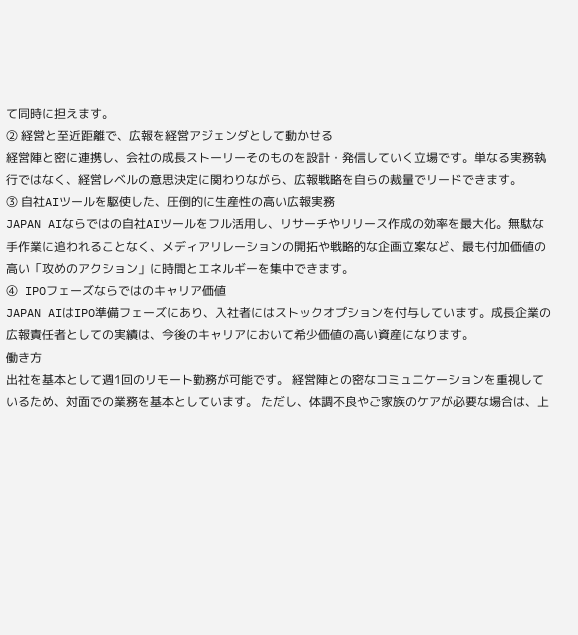て同時に担えます。
② 経営と至近距離で、広報を経営アジェンダとして動かせる
経営陣と密に連携し、会社の成長ストーリーそのものを設計・発信していく立場です。単なる実務執行ではなく、経営レベルの意思決定に関わりながら、広報戦略を自らの裁量でリードできます。
③ 自社AIツールを駆使した、圧倒的に生産性の高い広報実務
JAPAN AIならではの自社AIツールをフル活用し、リサーチやリリース作成の効率を最大化。無駄な手作業に追われることなく、メディアリレーションの開拓や戦略的な企画立案など、最も付加価値の高い「攻めのアクション」に時間とエネルギーを集中できます。
④ IPOフェーズならではのキャリア価値
JAPAN AIはIPO準備フェーズにあり、入社者にはストックオプションを付与しています。成長企業の広報責任者としての実績は、今後のキャリアにおいて希少価値の高い資産になります。
働き方
出社を基本として週1回のリモート勤務が可能です。 経営陣との密なコミュニケーションを重視しているため、対面での業務を基本としています。 ただし、体調不良やご家族のケアが必要な場合は、上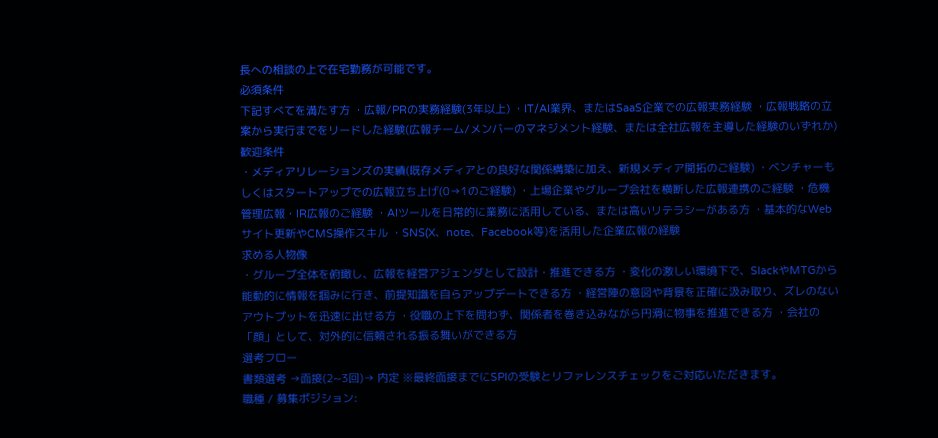長への相談の上で在宅勤務が可能です。
必須条件
下記すべてを満たす方 ・広報/PRの実務経験(3年以上) ・IT/AI業界、またはSaaS企業での広報実務経験 ・広報戦略の立案から実行までをリードした経験(広報チーム/メンバーのマネジメント経験、または全社広報を主導した経験のいずれか)
歓迎条件
・メディアリレーションズの実績(既存メディアとの良好な関係構築に加え、新規メディア開拓のご経験) ・ベンチャーもしくはスタートアップでの広報立ち上げ(0→1のご経験) ・上場企業やグループ会社を横断した広報連携のご経験 ・危機管理広報・IR広報のご経験 ・AIツールを日常的に業務に活用している、または高いリテラシーがある方 ・基本的なWebサイト更新やCMS操作スキル ・SNS(X、note、Facebook等)を活用した企業広報の経験
求める人物像
・グループ全体を俯瞰し、広報を経営アジェンダとして設計・推進できる方 ・変化の激しい環境下で、SlackやMTGから能動的に情報を掴みに行き、前提知識を自らアップデートできる方 ・経営陣の意図や背景を正確に汲み取り、ズレのないアウトプットを迅速に出せる方 ・役職の上下を問わず、関係者を巻き込みながら円滑に物事を推進できる方 ・会社の「顔」として、対外的に信頼される振る舞いができる方
選考フロー
書類選考 →面接(2~3回)→ 内定 ※最終面接までにSPIの受験とリファレンスチェックをご対応いただきます。
職種 / 募集ポジション: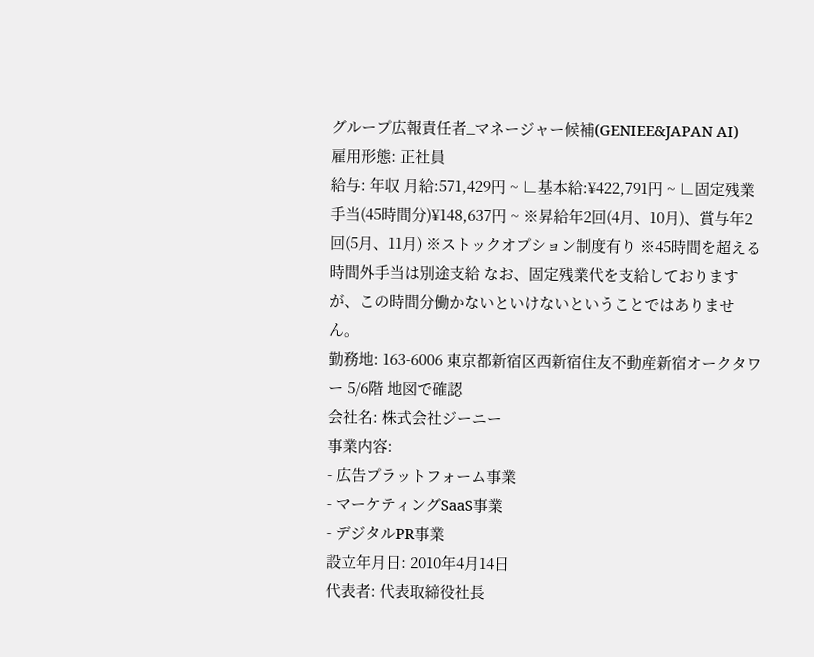グループ広報責任者_マネージャー候補(GENIEE&JAPAN AI)
雇用形態: 正社員
給与: 年収 月給:571,429円 ~ ∟基本給:¥422,791円 ~ ∟固定残業手当(45時間分)¥148,637円 ~ ※昇給年2回(4月、10月)、賞与年2回(5月、11月) ※ストックオプション制度有り ※45時間を超える時間外手当は別途支給 なお、固定残業代を支給しておりますが、この時間分働かないといけないということではありません。
勤務地: 163-6006 東京都新宿区西新宿住友不動産新宿オークタワー 5/6階 地図で確認
会社名: 株式会社ジーニー
事業内容:
- 広告プラットフォーム事業
- マーケティングSaaS事業
- デジタルPR事業
設立年月日: 2010年4月14日
代表者: 代表取締役社長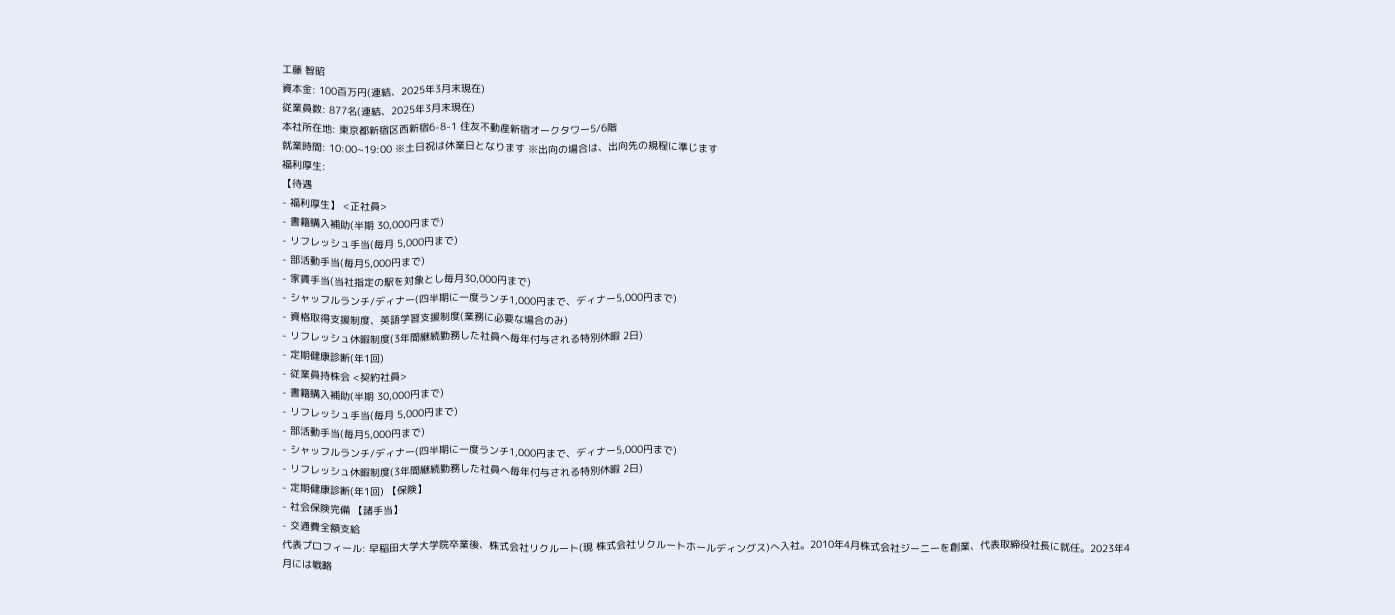工藤 智昭
資本金: 100百万円(連結、2025年3月末現在)
従業員数: 877名(連結、2025年3月末現在)
本社所在地: 東京都新宿区西新宿6-8-1 住友不動産新宿オークタワー5/6階
就業時間: 10:00~19:00 ※土日祝は休業日となります ※出向の場合は、出向先の規程に準じます
福利厚生:
【待遇
- 福利厚生】 <正社員>
- 書籍購入補助(半期 30,000円まで)
- リフレッシュ手当(毎月 5,000円まで)
- 部活動手当(毎月5,000円まで)
- 家賃手当(当社指定の駅を対象とし毎月30,000円まで)
- シャッフルランチ/ディナー(四半期に一度ランチ1,000円まで、ディナー5,000円まで)
- 資格取得支援制度、英語学習支援制度(業務に必要な場合のみ)
- リフレッシュ休暇制度(3年間継続勤務した社員へ毎年付与される特別休暇 2日)
- 定期健康診断(年1回)
- 従業員持株会 <契約社員>
- 書籍購入補助(半期 30,000円まで)
- リフレッシュ手当(毎月 5,000円まで)
- 部活動手当(毎月5,000円まで)
- シャッフルランチ/ディナー(四半期に一度ランチ1,000円まで、ディナー5,000円まで)
- リフレッシュ休暇制度(3年間継続勤務した社員へ毎年付与される特別休暇 2日)
- 定期健康診断(年1回) 【保険】
- 社会保険完備 【諸手当】
- 交通費全額支給
代表プロフィール: 早稲田大学大学院卒業後、株式会社リクルート(現 株式会社リクルートホールディングス)へ入社。2010年4月株式会社ジーニーを創業、代表取締役社長に就任。2023年4月には戦略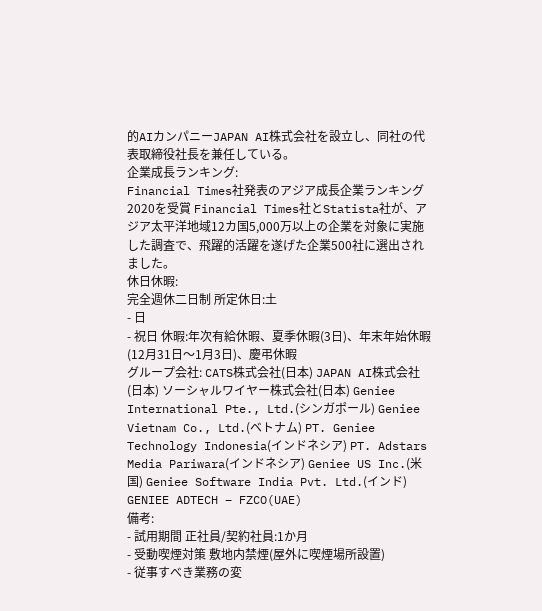的AIカンパニーJAPAN AI株式会社を設立し、同社の代表取締役社長を兼任している。
企業成長ランキング:
Financial Times社発表のアジア成長企業ランキング2020を受賞 Financial Times社とStatista社が、アジア太平洋地域12カ国5,000万以上の企業を対象に実施した調査で、飛躍的活躍を遂げた企業500社に選出されました。
休日休暇:
完全週休二日制 所定休日:土
- 日
- 祝日 休暇:年次有給休暇、夏季休暇(3日)、年末年始休暇(12月31日〜1月3日)、慶弔休暇
グループ会社: CATS株式会社(日本) JAPAN AI株式会社(日本) ソーシャルワイヤー株式会社(日本) Geniee International Pte., Ltd.(シンガポール) Geniee Vietnam Co., Ltd.(ベトナム) PT. Geniee Technology Indonesia(インドネシア) PT. Adstars Media Pariwara(インドネシア) Geniee US Inc.(米国) Geniee Software India Pvt. Ltd.(インド) GENIEE ADTECH – FZCO(UAE)
備考:
- 試用期間 正社員/契約社員:1か月
- 受動喫煙対策 敷地内禁煙(屋外に喫煙場所設置)
- 従事すべき業務の変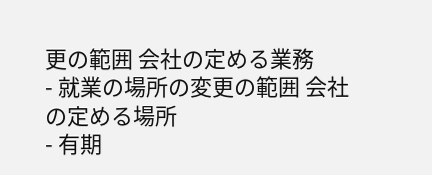更の範囲 会社の定める業務
- 就業の場所の変更の範囲 会社の定める場所
- 有期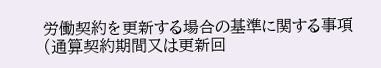労働契約を更新する場合の基準に関する事項(通算契約期間又は更新回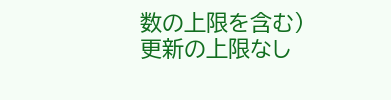数の上限を含む) 更新の上限なし